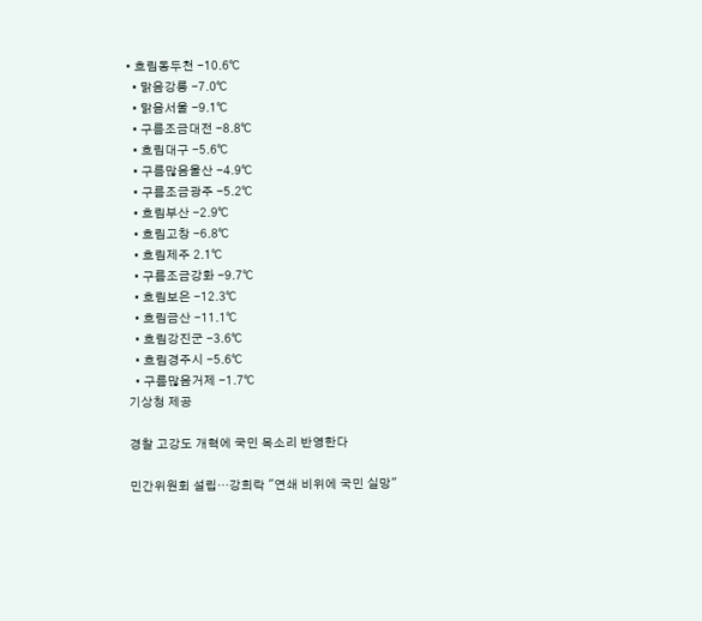• 흐림동두천 -10.6℃
  • 맑음강릉 -7.0℃
  • 맑음서울 -9.1℃
  • 구름조금대전 -8.8℃
  • 흐림대구 -5.6℃
  • 구름많음울산 -4.9℃
  • 구름조금광주 -5.2℃
  • 흐림부산 -2.9℃
  • 흐림고창 -6.8℃
  • 흐림제주 2.1℃
  • 구름조금강화 -9.7℃
  • 흐림보은 -12.3℃
  • 흐림금산 -11.1℃
  • 흐림강진군 -3.6℃
  • 흐림경주시 -5.6℃
  • 구름많음거제 -1.7℃
기상청 제공

경찰 고강도 개혁에 국민 목소리 반영한다

민간위원회 설립…강희락 "연쇄 비위에 국민 실망"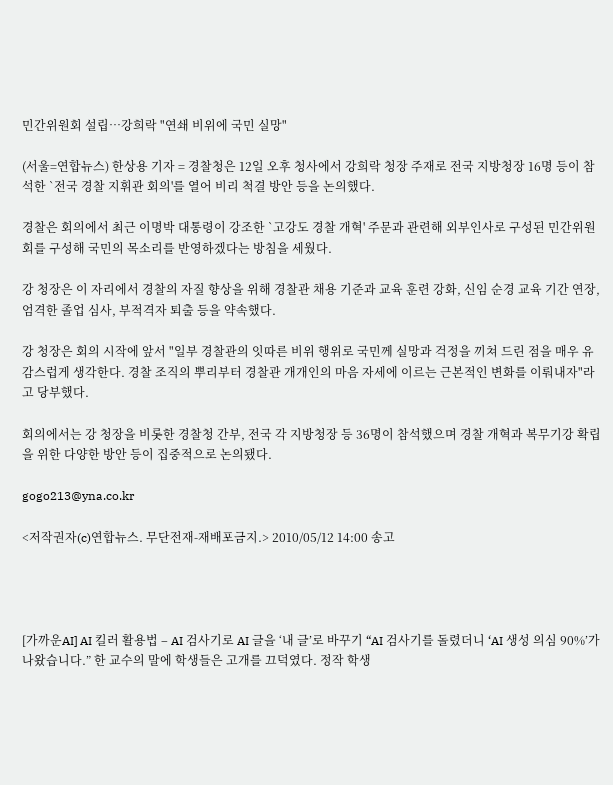민간위원회 설립…강희락 "연쇄 비위에 국민 실망"

(서울=연합뉴스) 한상용 기자 = 경찰청은 12일 오후 청사에서 강희락 청장 주재로 전국 지방청장 16명 등이 참석한 `전국 경찰 지휘관 회의'를 열어 비리 척결 방안 등을 논의했다.

경찰은 회의에서 최근 이명박 대통령이 강조한 `고강도 경찰 개혁' 주문과 관련해 외부인사로 구성된 민간위원회를 구성해 국민의 목소리를 반영하겠다는 방침을 세웠다.

강 청장은 이 자리에서 경찰의 자질 향상을 위해 경찰관 채용 기준과 교육 훈련 강화, 신임 순경 교육 기간 연장, 엄격한 졸업 심사, 부적격자 퇴출 등을 약속했다.

강 청장은 회의 시작에 앞서 "일부 경찰관의 잇따른 비위 행위로 국민께 실망과 걱정을 끼쳐 드린 점을 매우 유감스럽게 생각한다. 경찰 조직의 뿌리부터 경찰관 개개인의 마음 자세에 이르는 근본적인 변화를 이뤄내자"라고 당부했다.

회의에서는 강 청장을 비롯한 경찰청 간부, 전국 각 지방청장 등 36명이 참석했으며 경찰 개혁과 복무기강 확립을 위한 다양한 방안 등이 집중적으로 논의됐다.

gogo213@yna.co.kr

<저작권자(c)연합뉴스. 무단전재-재배포금지.> 2010/05/12 14:00 송고




[가까운AI] AI 킬러 활용법 – AI 검사기로 AI 글을 ‘내 글’로 바꾸기 “AI 검사기를 돌렸더니 ‘AI 생성 의심 90%’가 나왔습니다.” 한 교수의 말에 학생들은 고개를 끄덕였다. 정작 학생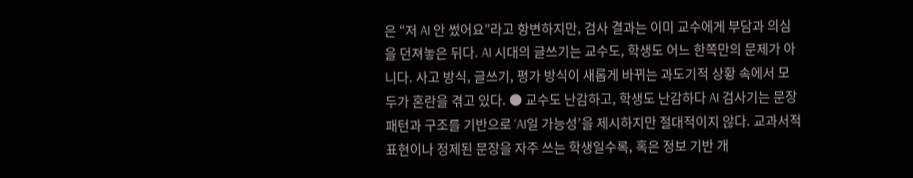은 “저 AI 안 썼어요”라고 항변하지만, 검사 결과는 이미 교수에게 부담과 의심을 던져놓은 뒤다. AI 시대의 글쓰기는 교수도, 학생도 어느 한쪽만의 문제가 아니다. 사고 방식, 글쓰기, 평가 방식이 새롭게 바뀌는 과도기적 상황 속에서 모두가 혼란을 겪고 있다. ● 교수도 난감하고, 학생도 난감하다 AI 검사기는 문장 패턴과 구조를 기반으로 ‘AI일 가능성’을 제시하지만 절대적이지 않다. 교과서적 표현이나 정제된 문장을 자주 쓰는 학생일수록, 혹은 정보 기반 개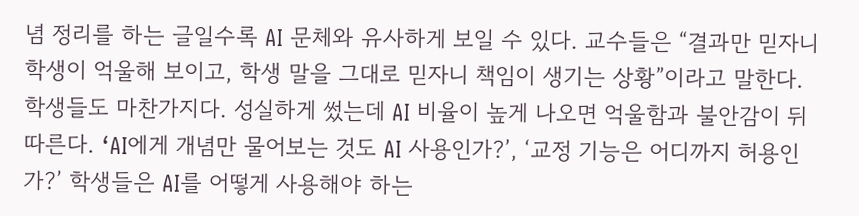념 정리를 하는 글일수록 AI 문체와 유사하게 보일 수 있다. 교수들은 “결과만 믿자니 학생이 억울해 보이고, 학생 말을 그대로 믿자니 책임이 생기는 상황”이라고 말한다. 학생들도 마찬가지다. 성실하게 썼는데 AI 비율이 높게 나오면 억울함과 불안감이 뒤따른다. ‘AI에게 개념만 물어보는 것도 AI 사용인가?’, ‘교정 기능은 어디까지 허용인가?’ 학생들은 AI를 어떻게 사용해야 하는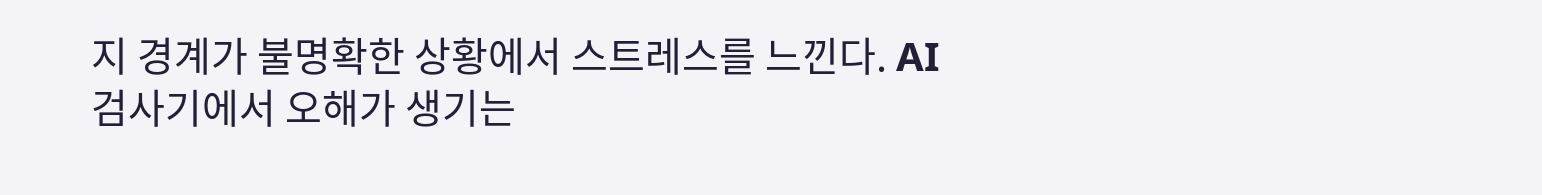지 경계가 불명확한 상황에서 스트레스를 느낀다. AI 검사기에서 오해가 생기는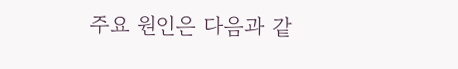주요 원인은 다음과 같